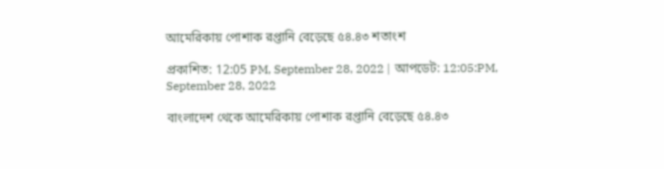আমেরিকায় পোশাক রপ্তানি বেড়েছে ৫৪.৪৩ শতাংশ

প্রকাশিত: 12:05 PM, September 28, 2022 | আপডেট: 12:05:PM, September 28, 2022

বাংলাদেশ থেকে আমেরিকায় পোশাক রপ্তানি বেড়েছে ৫৪.৪৩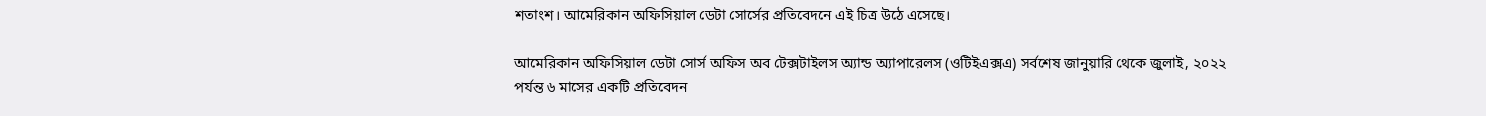শতাংশ। আমেরিকান অফিসিয়াল ডেটা সোর্সের প্রতিবেদনে এই চিত্র উঠে এসেছে।

আমেরিকান অফিসিয়াল ডেটা সোর্স অফিস অব টেক্সটাইলস অ্যান্ড অ্যাপারেলস (ওটিইএক্সএ) সর্বশেষ জানুয়ারি থেকে জুলাই, ২০২২ পর্যন্ত ৬ মাসের একটি প্রতিবেদন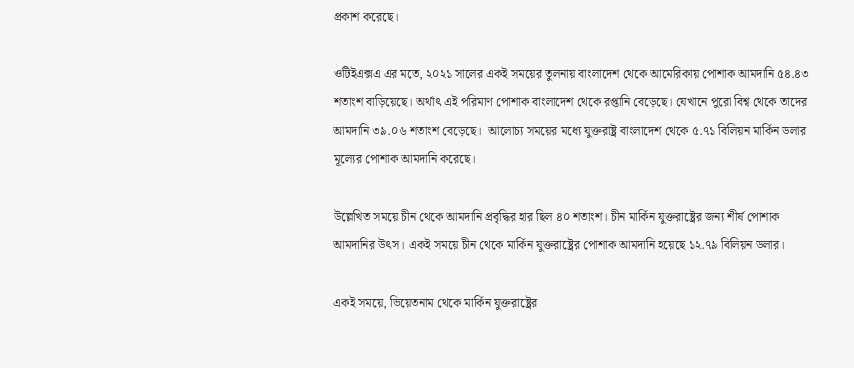প্রকাশ করেছে।

ওটিইএক্সএ এর মতে, ২০২১ সালের একই সময়ের তুলনায় বাংলাদেশ থেকে আমেরিকায় পোশাক আমদানি ৫৪.৪৩ শতাংশ বাড়িয়েছে। অর্থাৎ এই পরিমাণ পোশাক বাংলাদেশ থেকে রপ্তানি বেড়েছে। যেখানে পুরো বিশ্ব থেকে তাদের আমদানি ৩৯.০৬ শতাংশ বেড়েছে।  আলোচ্য সময়ের মধ্যে যুক্তরাষ্ট্র বাংলাদেশ থেকে ৫.৭১ বিলিয়ন মার্কিন ডলার মূল্যের পোশাক আমদানি করেছে।

উল্লেখিত সময়ে চীন থেকে আমদানি প্রবৃদ্ধির হার ছিল ৪০ শতাংশ। চীন মার্কিন যুক্তরাষ্ট্রের জন্য শীর্ষ পোশাক আমদানির উৎস। একই সময়ে চীন থেকে মার্কিন যুক্তরাষ্ট্রের পোশাক আমদানি হয়েছে ১২.৭৯ বিলিয়ন ডলার।

একই সময়ে, ভিয়েতনাম থেকে মার্কিন যুক্তরাষ্ট্রের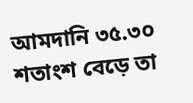আমদানি ৩৫.৩০ শতাংশ বেড়ে তা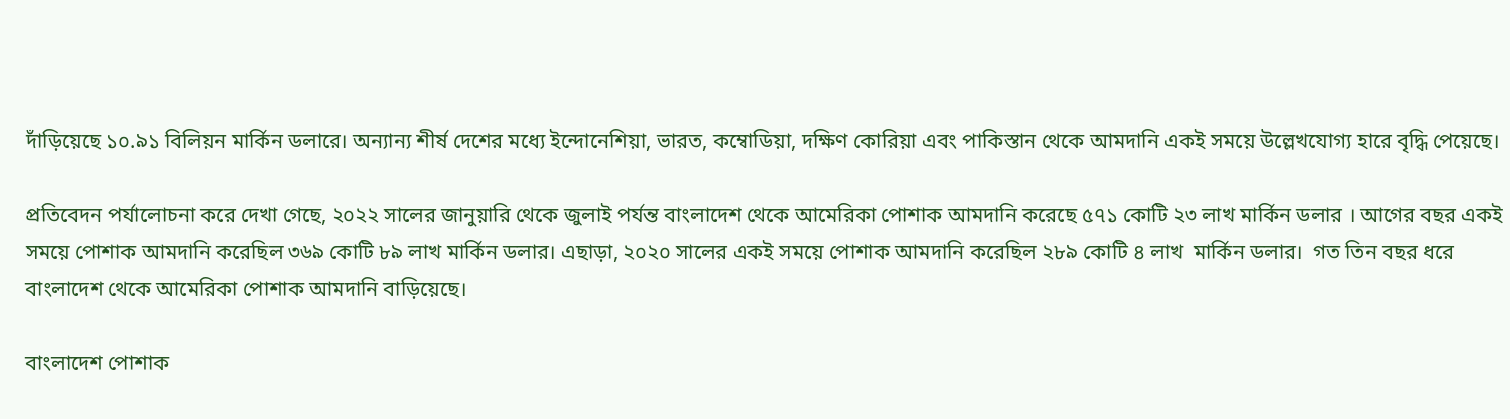দাঁড়িয়েছে ১০.৯১ বিলিয়ন মার্কিন ডলারে। অন্যান্য শীর্ষ দেশের মধ্যে ইন্দোনেশিয়া, ভারত, কম্বোডিয়া, দক্ষিণ কোরিয়া এবং পাকিস্তান থেকে আমদানি একই সময়ে উল্লেখযোগ্য হারে বৃদ্ধি পেয়েছে।

প্রতিবেদন পর্যালোচনা করে দেখা গেছে, ২০২২ সালের জানুয়ারি থেকে জুলাই পর্যন্ত বাংলাদেশ থেকে আমেরিকা পোশাক আমদানি করেছে ৫৭১ কোটি ২৩ লাখ মার্কিন ডলার । আগের বছর একই সময়ে পোশাক আমদানি করেছিল ৩৬৯ কোটি ৮৯ লাখ মার্কিন ডলার। এছাড়া, ২০২০ সালের একই সময়ে পোশাক আমদানি করেছিল ২৮৯ কোটি ৪ লাখ  মার্কিন ডলার।  গত তিন বছর ধরে বাংলাদেশ থেকে আমেরিকা পোশাক আমদানি বাড়িয়েছে।

বাংলাদেশ পোশাক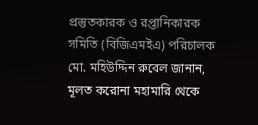প্রস্তুতকারক ও রপ্তানিকারক সমিতি (বিজিএমইএ) পরিচালক মো. মহিউদ্দিন রুবেল জানান, মূলত করোনা মহামারি থেকে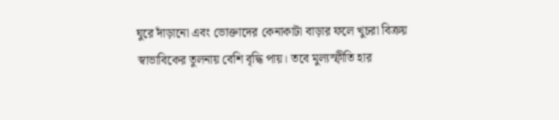ঘুরে দাঁড়ানো এবং ভোক্তাদের কেনাকাটা বাড়ার ফলে খুচরা বিক্রয় স্বাভাবিকের তুলনায় বেশি বৃদ্ধি পায়। তবে মুল্যস্ফীতি হার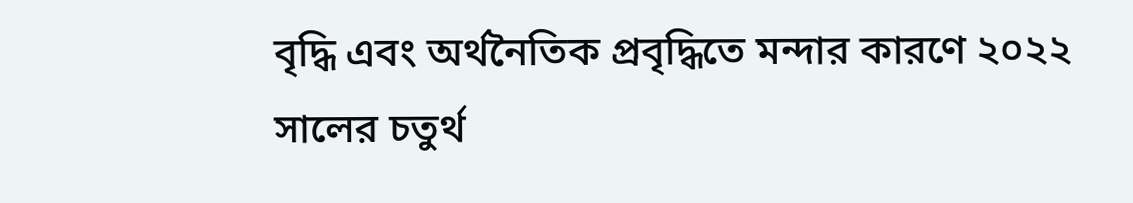বৃদ্ধি এবং অর্থনৈতিক প্রবৃদ্ধিতে মন্দার কারণে ২০২২ সালের চতুর্থ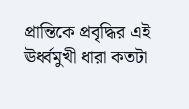প্রান্তিকে প্রবৃদ্ধির এই ঊর্ধ্বমুখী ধারা কতটা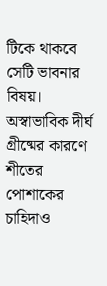টিকে থাকবে সেটি ভাবনার বিষয়। অস্বাভাবিক দীর্ঘ গ্রীষ্মের কারণে শীতের পোশাকের চাহিদাও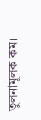তুলনামূলক কম।